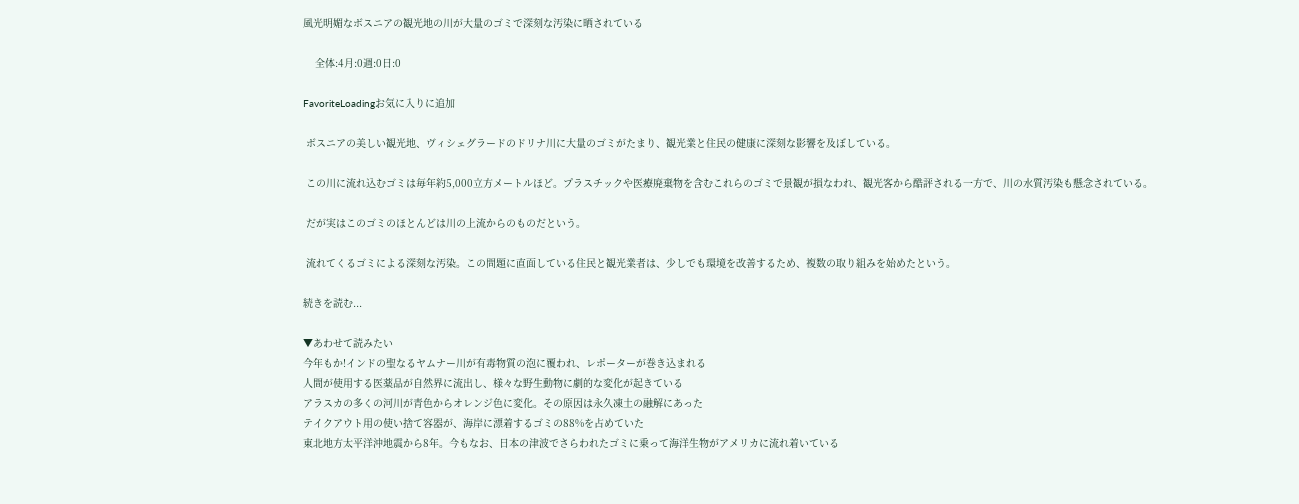風光明媚なボスニアの観光地の川が大量のゴミで深刻な汚染に晒されている

    全体:4月:0週:0日:0

FavoriteLoadingお気に入りに追加

 ボスニアの美しい観光地、ヴィシェグラードのドリナ川に大量のゴミがたまり、観光業と住民の健康に深刻な影響を及ぼしている。

 この川に流れ込むゴミは毎年約5,000立方メートルほど。プラスチックや医療廃棄物を含むこれらのゴミで景観が損なわれ、観光客から酷評される一方で、川の水質汚染も懸念されている。

 だが実はこのゴミのほとんどは川の上流からのものだという。

 流れてくるゴミによる深刻な汚染。この問題に直面している住民と観光業者は、少しでも環境を改善するため、複数の取り組みを始めたという。

続きを読む...

▼あわせて読みたい
今年もか!インドの聖なるヤムナー川が有毒物質の泡に覆われ、レポーターが巻き込まれる
人間が使用する医薬品が自然界に流出し、様々な野生動物に劇的な変化が起きている
アラスカの多くの河川が青色からオレンジ色に変化。その原因は永久凍土の融解にあった
テイクアウト用の使い捨て容器が、海岸に漂着するゴミの88%を占めていた
東北地方太平洋沖地震から8年。今もなお、日本の津波でさらわれたゴミに乗って海洋生物がアメリカに流れ着いている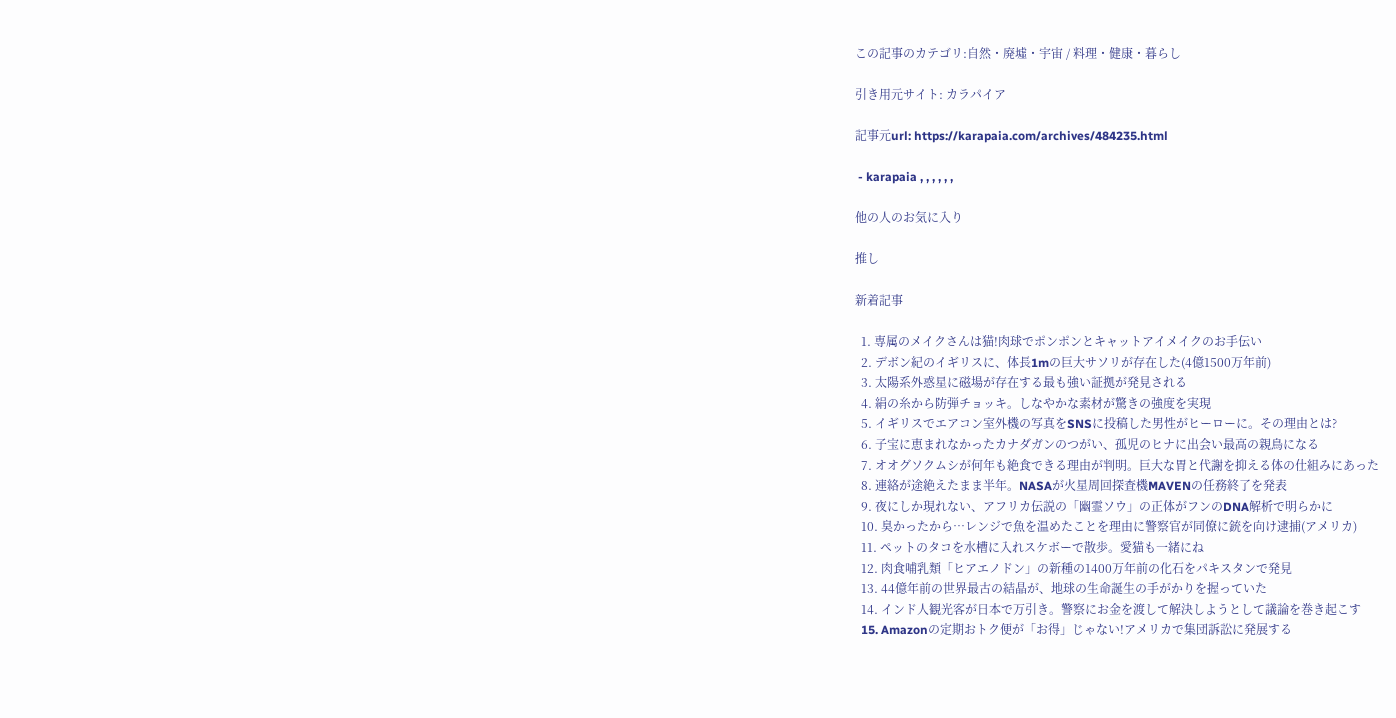この記事のカテゴリ:自然・廃墟・宇宙 / 料理・健康・暮らし

引き用元サイト: カラパイア

記事元url: https://karapaia.com/archives/484235.html

 - karapaia , , , , , ,

他の人のお気に入り

推し

新着記事

  1. 専属のメイクさんは猫!肉球でポンポンとキャットアイメイクのお手伝い
  2. デボン紀のイギリスに、体長1mの巨大サソリが存在した(4億1500万年前)
  3. 太陽系外惑星に磁場が存在する最も強い証拠が発見される
  4. 絹の糸から防弾チョッキ。しなやかな素材が驚きの強度を実現
  5. イギリスでエアコン室外機の写真をSNSに投稿した男性がヒーローに。その理由とは?
  6. 子宝に恵まれなかったカナダガンのつがい、孤児のヒナに出会い最高の親鳥になる
  7. オオグソクムシが何年も絶食できる理由が判明。巨大な胃と代謝を抑える体の仕組みにあった
  8. 連絡が途絶えたまま半年。NASAが火星周回探査機MAVENの任務終了を発表
  9. 夜にしか現れない、アフリカ伝説の「幽霊ソウ」の正体がフンのDNA解析で明らかに
  10. 臭かったから…レンジで魚を温めたことを理由に警察官が同僚に銃を向け逮捕(アメリカ)
  11. ペットのタコを水槽に入れスケボーで散歩。愛猫も一緒にね
  12. 肉食哺乳類「ヒアエノドン」の新種の1400万年前の化石をパキスタンで発見
  13. 44億年前の世界最古の結晶が、地球の生命誕生の手がかりを握っていた
  14. インド人観光客が日本で万引き。警察にお金を渡して解決しようとして議論を巻き起こす
  15. Amazonの定期おトク便が「お得」じゃない!アメリカで集団訴訟に発展する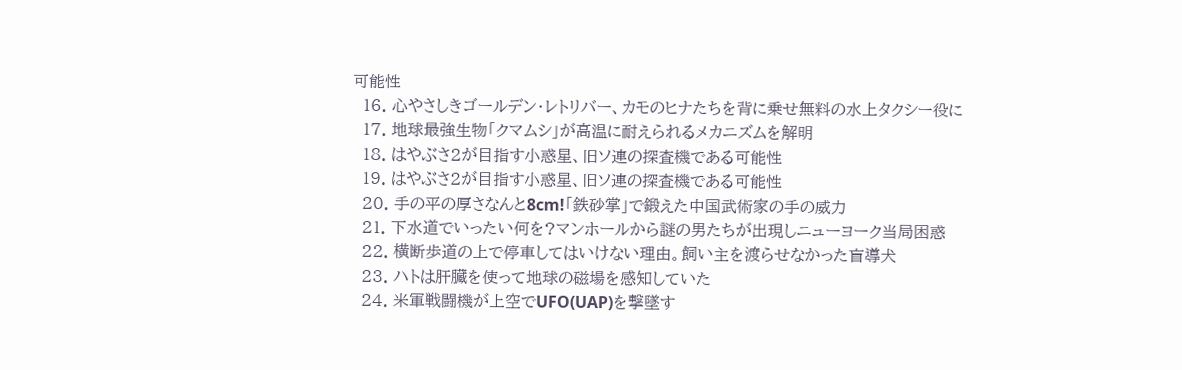可能性
  16. 心やさしきゴールデン・レトリバー、カモのヒナたちを背に乗せ無料の水上タクシー役に
  17. 地球最強生物「クマムシ」が高温に耐えられるメカニズムを解明
  18. はやぶさ2が目指す小惑星、旧ソ連の探査機である可能性
  19. はやぶさ2が目指す小惑星、旧ソ連の探査機である可能性
  20. 手の平の厚さなんと8cm!「鉄砂掌」で鍛えた中国武術家の手の威力
  21. 下水道でいったい何を?マンホールから謎の男たちが出現しニューヨーク当局困惑
  22. 横断歩道の上で停車してはいけない理由。飼い主を渡らせなかった盲導犬
  23. ハトは肝臓を使って地球の磁場を感知していた
  24. 米軍戦闘機が上空でUFO(UAP)を撃墜す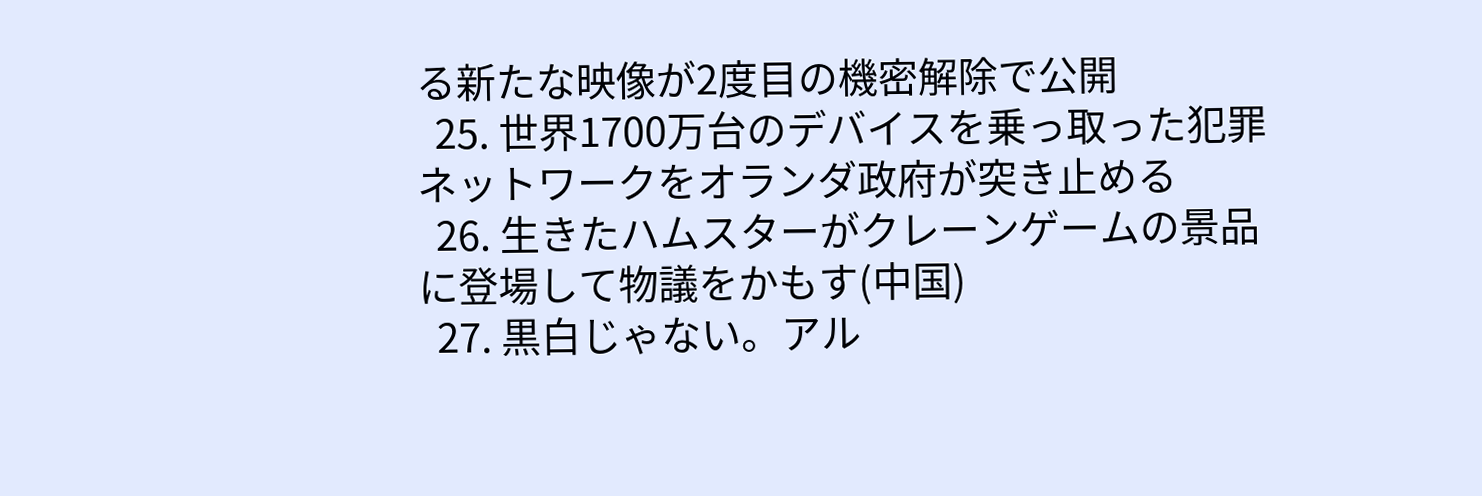る新たな映像が2度目の機密解除で公開
  25. 世界1700万台のデバイスを乗っ取った犯罪ネットワークをオランダ政府が突き止める
  26. 生きたハムスターがクレーンゲームの景品に登場して物議をかもす(中国)
  27. 黒白じゃない。アル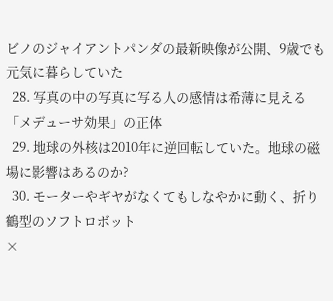ビノのジャイアントパンダの最新映像が公開、9歳でも元気に暮らしていた
  28. 写真の中の写真に写る人の感情は希薄に見える「メデューサ効果」の正体
  29. 地球の外核は2010年に逆回転していた。地球の磁場に影響はあるのか?
  30. モーターやギヤがなくてもしなやかに動く、折り鶴型のソフトロボット
×